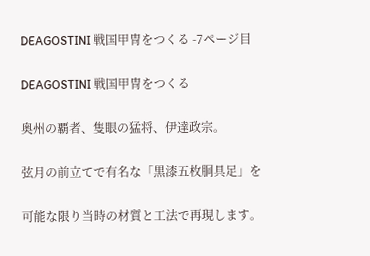DEAGOSTINI 戦国甲冑をつくる -7ページ目

DEAGOSTINI 戦国甲冑をつくる

奥州の覇者、隻眼の猛将、伊達政宗。

弦月の前立てで有名な「黒漆五枚胴具足」を

可能な限り当時の材質と工法で再現します。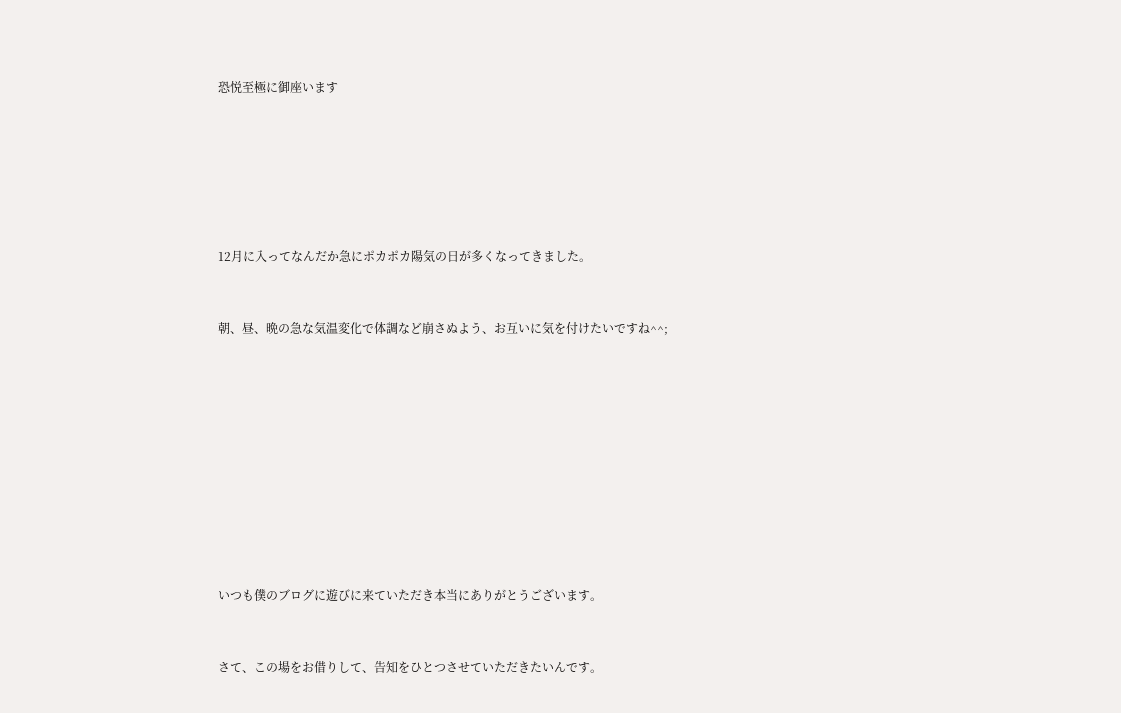恐悦至極に御座います






12月に入ってなんだか急にポカポカ陽気の日が多くなってきました。


朝、昼、晩の急な気温変化で体調など崩さぬよう、お互いに気を付けたいですね^^;










いつも僕のブログに遊びに来ていただき本当にありがとうございます。


さて、この場をお借りして、告知をひとつさせていただきたいんです。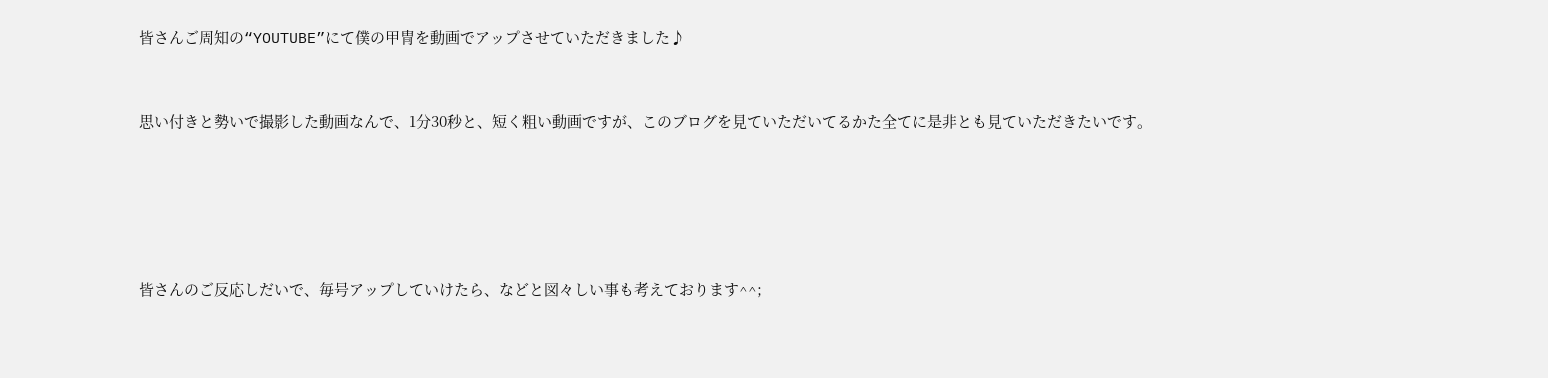皆さんご周知の“YOUTUBE”にて僕の甲冑を動画でアップさせていただきました♪


思い付きと勢いで撮影した動画なんで、1分30秒と、短く粗い動画ですが、このブログを見ていただいてるかた全てに是非とも見ていただきたいです。





皆さんのご反応しだいで、毎号アップしていけたら、などと図々しい事も考えております^^;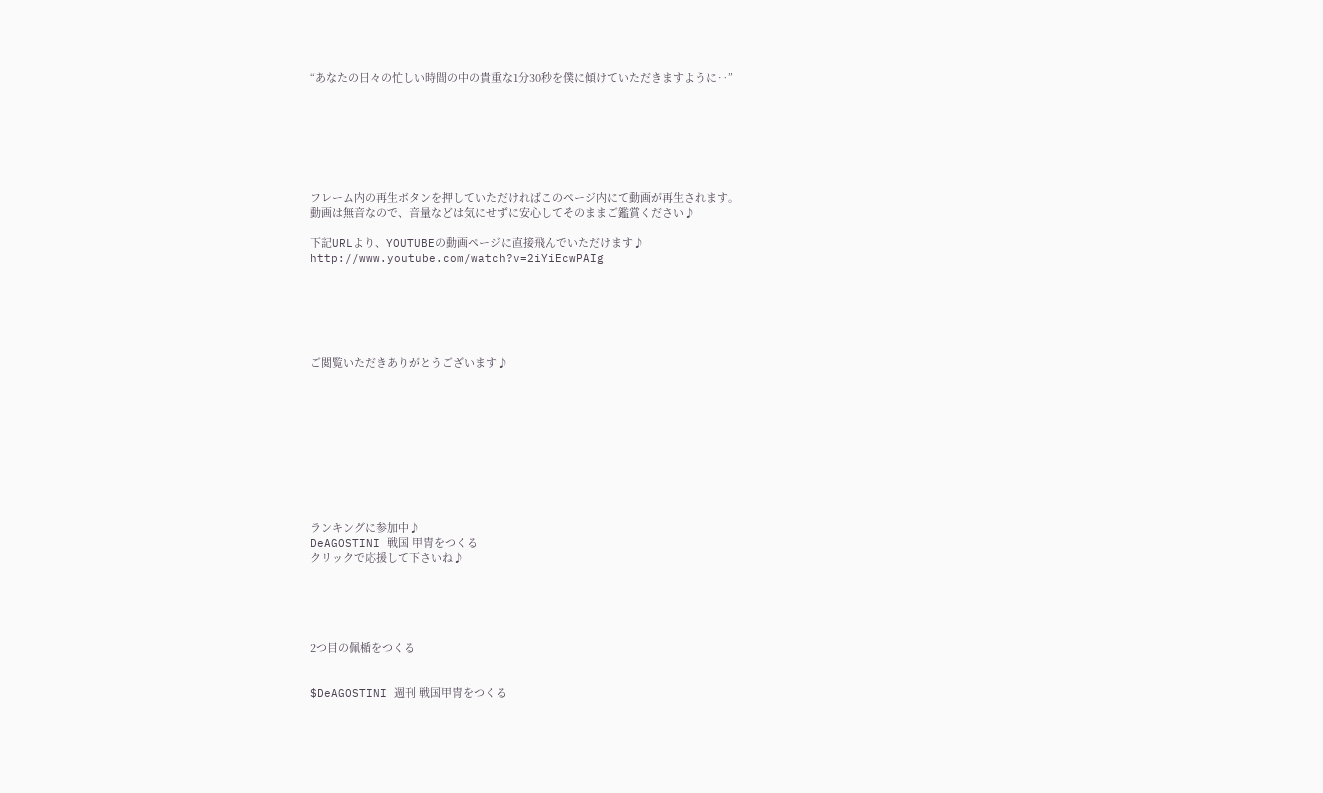“あなたの日々の忙しい時間の中の貴重な1分30秒を僕に傾けていただきますように‥”







フレーム内の再生ボタンを押していただければこのページ内にて動画が再生されます。
動画は無音なので、音量などは気にせずに安心してそのままご鑑賞ください♪

下記URLより、YOUTUBEの動画ページに直接飛んでいただけます♪
http://www.youtube.com/watch?v=2iYiEcwPAIg






ご閲覧いただきありがとうございます♪










ランキングに参加中♪
DeAGOSTINI 戦国 甲冑をつくる
クリックで応援して下さいね♪





2つ目の佩楯をつくる


$DeAGOSTINI 週刊 戦国甲冑をつくる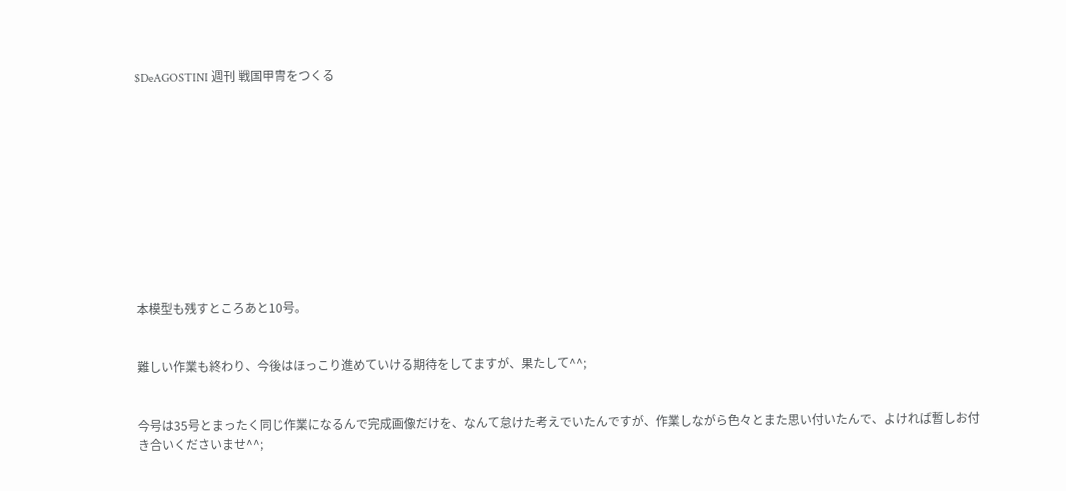$DeAGOSTINI 週刊 戦国甲冑をつくる











本模型も残すところあと10号。


難しい作業も終わり、今後はほっこり進めていける期待をしてますが、果たして^^;


今号は35号とまったく同じ作業になるんで完成画像だけを、なんて怠けた考えでいたんですが、作業しながら色々とまた思い付いたんで、よければ暫しお付き合いくださいませ^^;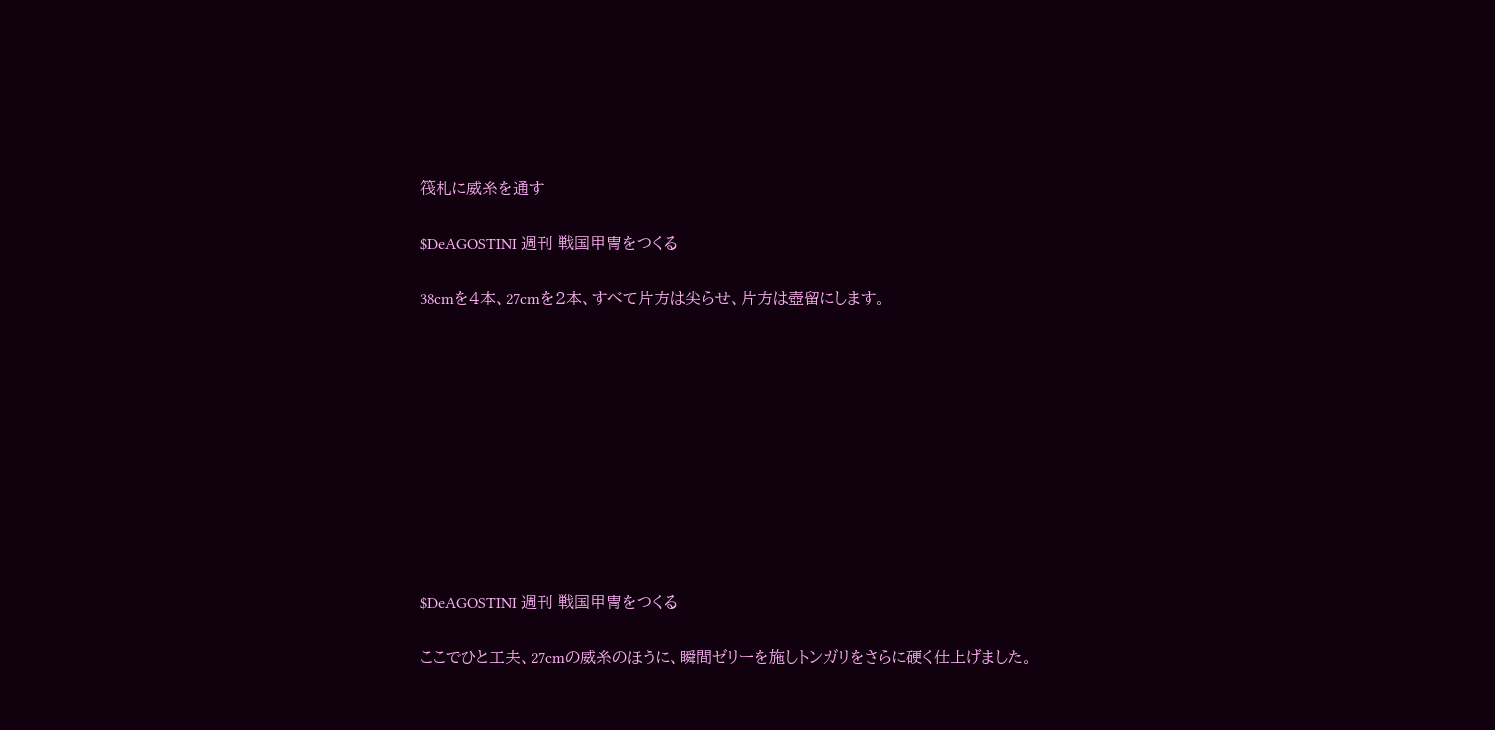筏札に威糸を通す

$DeAGOSTINI 週刊 戦国甲冑をつくる

38cmを4本、27cmを2本、すべて片方は尖らせ、片方は壺留にします。










$DeAGOSTINI 週刊 戦国甲冑をつくる

ここでひと工夫、27cmの威糸のほうに、瞬間ゼリーを施しトンガリをさらに硬く仕上げました。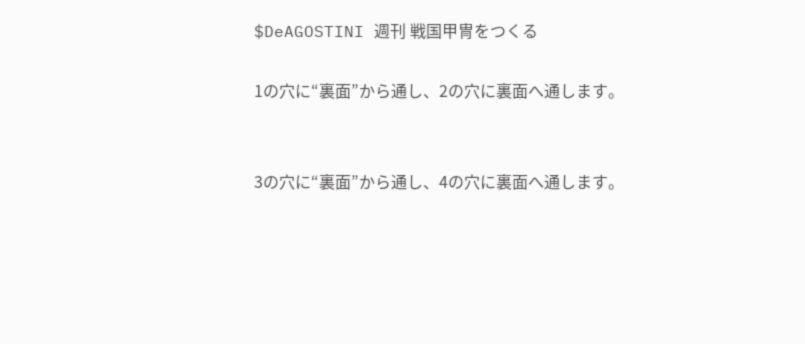$DeAGOSTINI 週刊 戦国甲冑をつくる

1の穴に“裏面”から通し、2の穴に裏面へ通します。


3の穴に“裏面”から通し、4の穴に裏面へ通します。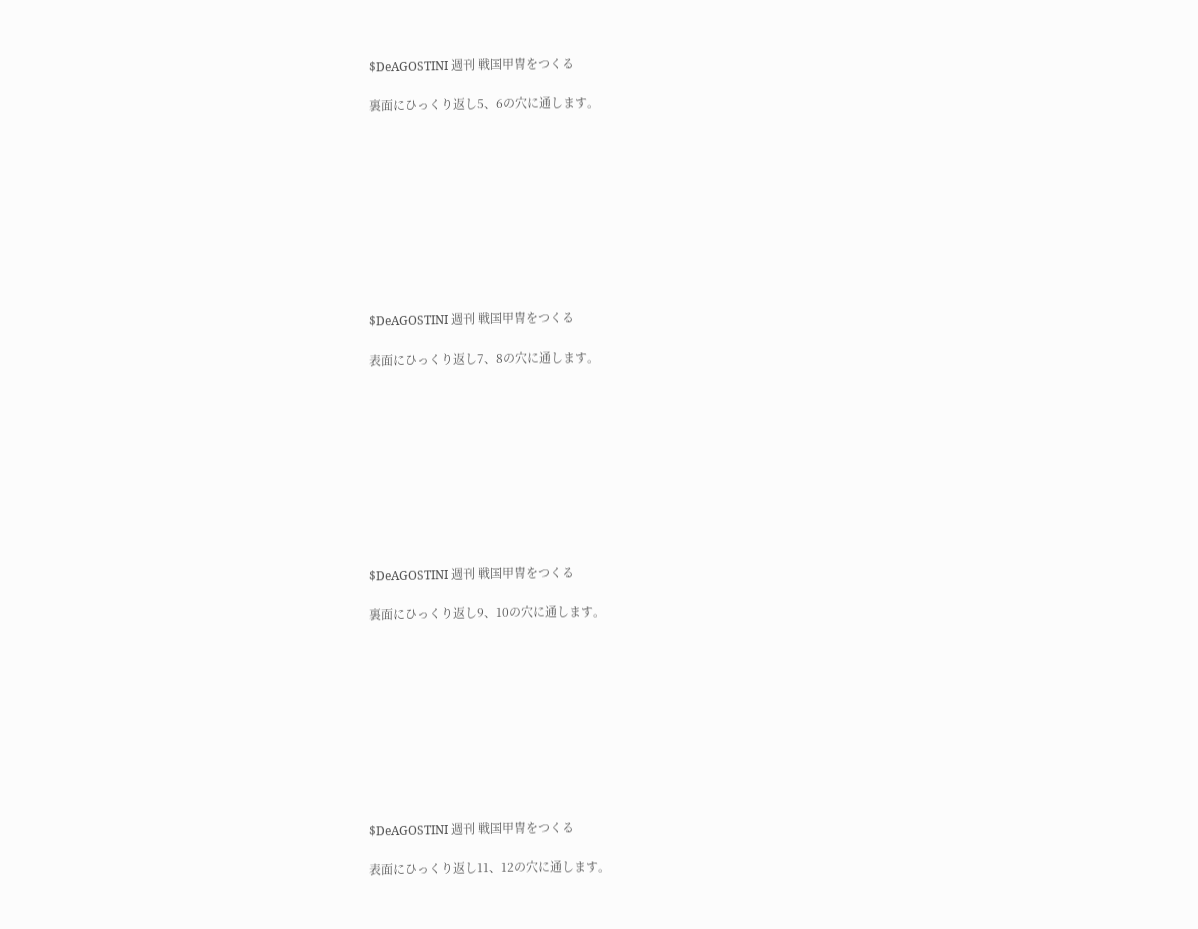$DeAGOSTINI 週刊 戦国甲冑をつくる

裏面にひっくり返し5、6の穴に通します。










$DeAGOSTINI 週刊 戦国甲冑をつくる

表面にひっくり返し7、8の穴に通します。










$DeAGOSTINI 週刊 戦国甲冑をつくる

裏面にひっくり返し9、10の穴に通します。










$DeAGOSTINI 週刊 戦国甲冑をつくる

表面にひっくり返し11、12の穴に通します。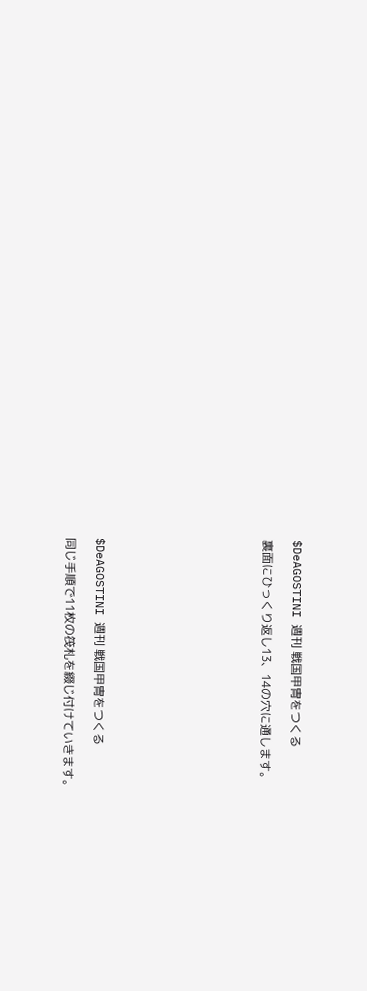$DeAGOSTINI 週刊 戦国甲冑をつくる

裏面にひっくり返し13、14の穴に通します。










$DeAGOSTINI 週刊 戦国甲冑をつくる

同じ手順で11枚の筏札を綴じ付けていきます。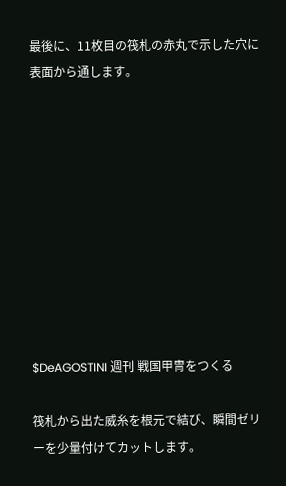最後に、11枚目の筏札の赤丸で示した穴に表面から通します。










$DeAGOSTINI 週刊 戦国甲冑をつくる

筏札から出た威糸を根元で結び、瞬間ゼリーを少量付けてカットします。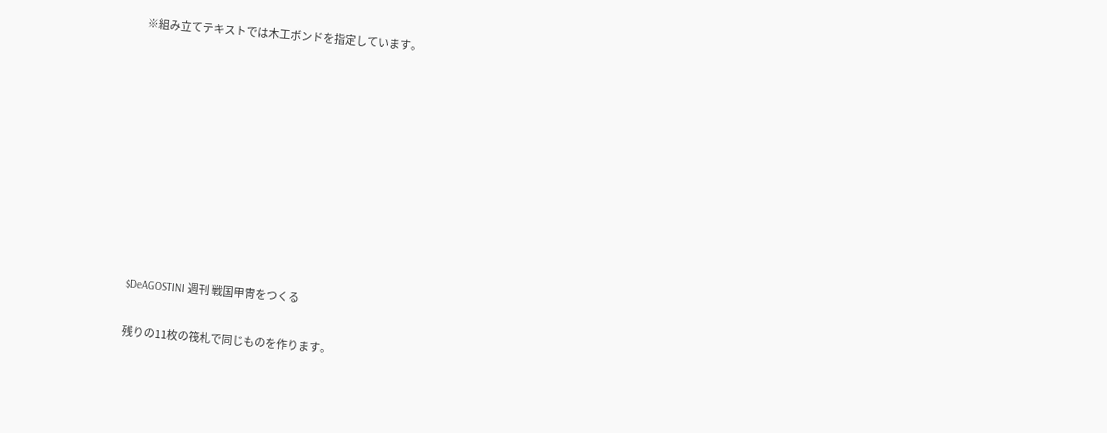※組み立てテキストでは木工ボンドを指定しています。










$DeAGOSTINI 週刊 戦国甲冑をつくる

残りの11枚の筏札で同じものを作ります。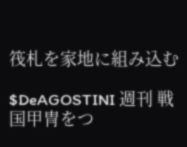筏札を家地に組み込む

$DeAGOSTINI 週刊 戦国甲冑をつ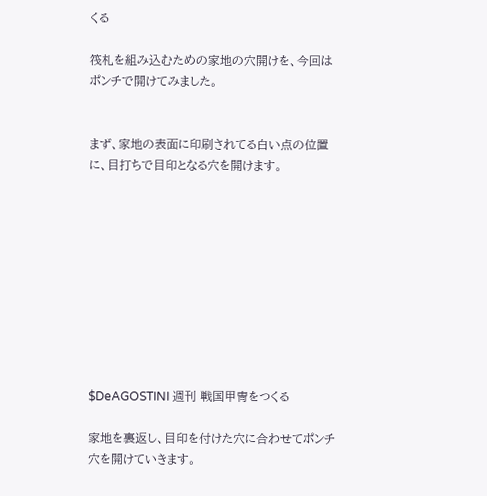くる

筏札を組み込むための家地の穴開けを、今回はポンチで開けてみました。


まず、家地の表面に印刷されてる白い点の位置に、目打ちで目印となる穴を開けます。










$DeAGOSTINI 週刊 戦国甲冑をつくる

家地を裏返し、目印を付けた穴に合わせてポンチ穴を開けていきます。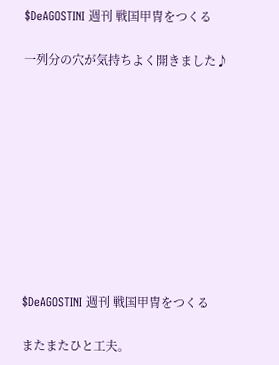$DeAGOSTINI 週刊 戦国甲冑をつくる

一列分の穴が気持ちよく開きました♪










$DeAGOSTINI 週刊 戦国甲冑をつくる

またまたひと工夫。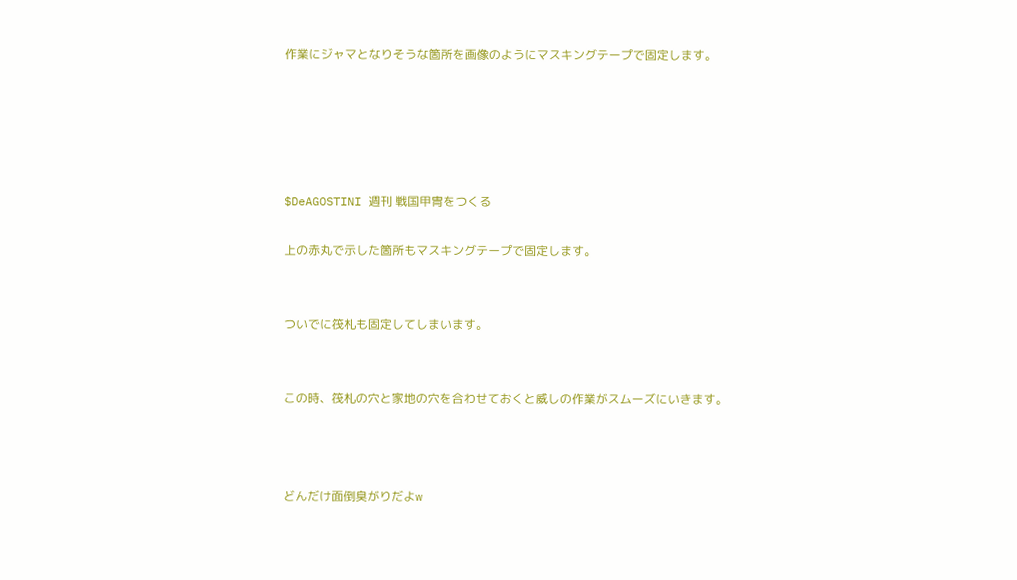作業にジャマとなりそうな箇所を画像のようにマスキングテープで固定します。





$DeAGOSTINI 週刊 戦国甲冑をつくる

上の赤丸で示した箇所もマスキングテープで固定します。


ついでに筏札も固定してしまいます。


この時、筏札の穴と家地の穴を合わせておくと威しの作業がスムーズにいきます。



どんだけ面倒臭がりだよw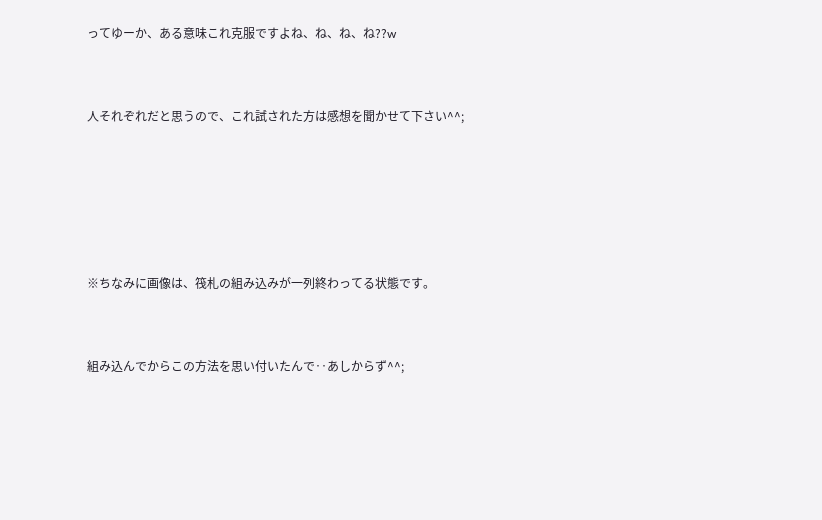ってゆーか、ある意味これ克服ですよね、ね、ね、ね??w


人それぞれだと思うので、これ試された方は感想を聞かせて下さい^^;





※ちなみに画像は、筏札の組み込みが一列終わってる状態です。


組み込んでからこの方法を思い付いたんで‥あしからず^^;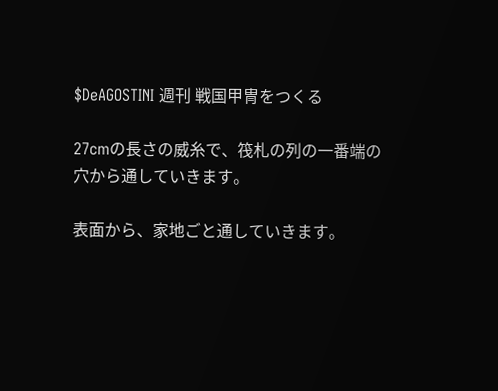$DeAGOSTINI 週刊 戦国甲冑をつくる

27cmの長さの威糸で、筏札の列の一番端の穴から通していきます。

表面から、家地ごと通していきます。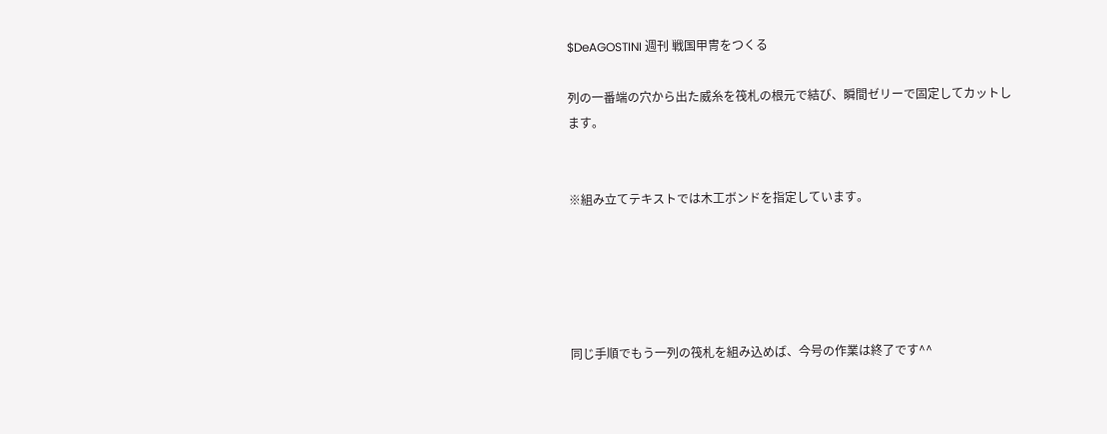$DeAGOSTINI 週刊 戦国甲冑をつくる

列の一番端の穴から出た威糸を筏札の根元で結び、瞬間ゼリーで固定してカットします。


※組み立てテキストでは木工ボンドを指定しています。





同じ手順でもう一列の筏札を組み込めば、今号の作業は終了です^^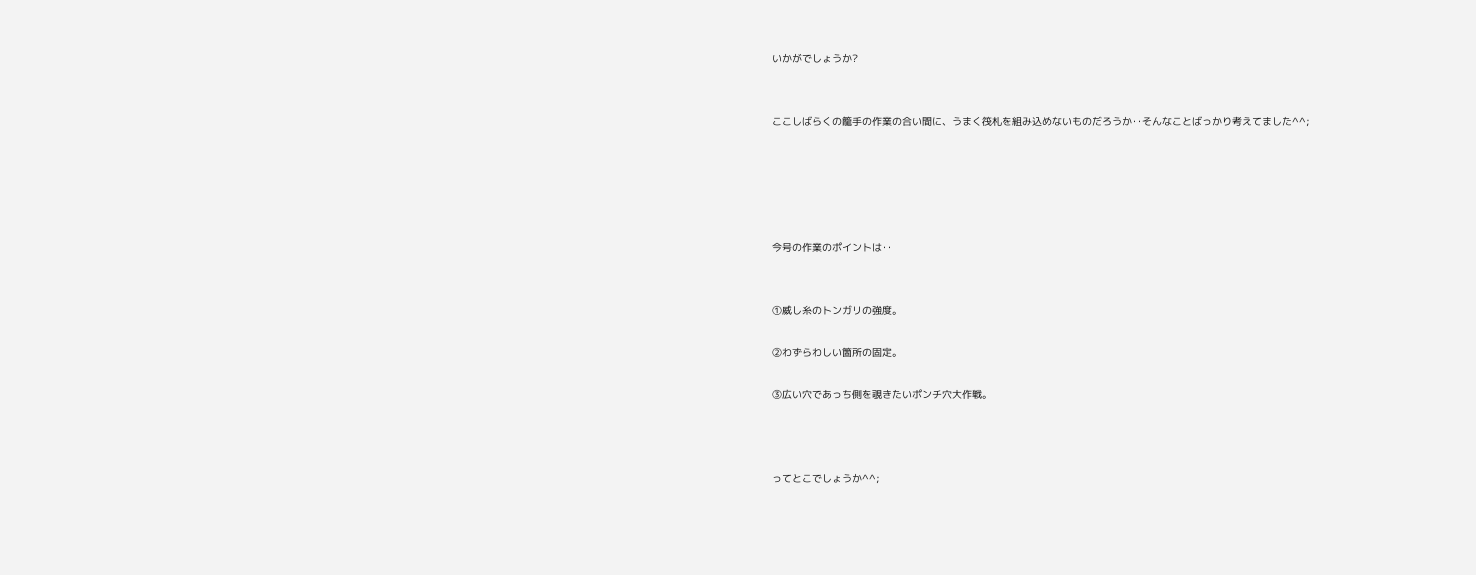いかがでしょうか?


ここしばらくの籠手の作業の合い間に、うまく筏札を組み込めないものだろうか‥そんなことばっかり考えてました^^;





今号の作業のポイントは‥


①威し糸のトンガリの強度。

②わずらわしい箇所の固定。

③広い穴であっち側を覗きたいポンチ穴大作戦。



ってとこでしょうか^^;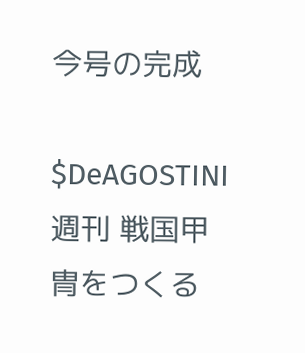今号の完成

$DeAGOSTINI 週刊 戦国甲冑をつくる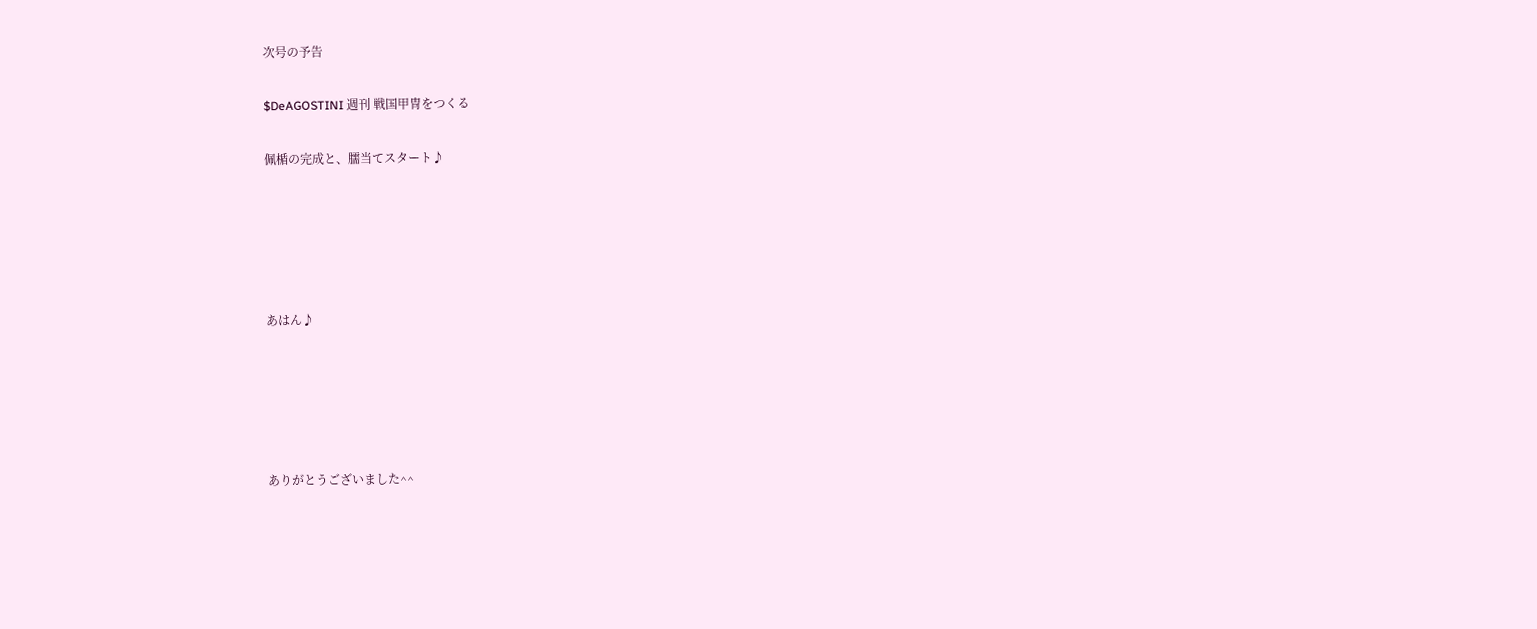次号の予告

$DeAGOSTINI 週刊 戦国甲冑をつくる

佩楯の完成と、臑当てスタート♪





あはん♪





ありがとうございました^^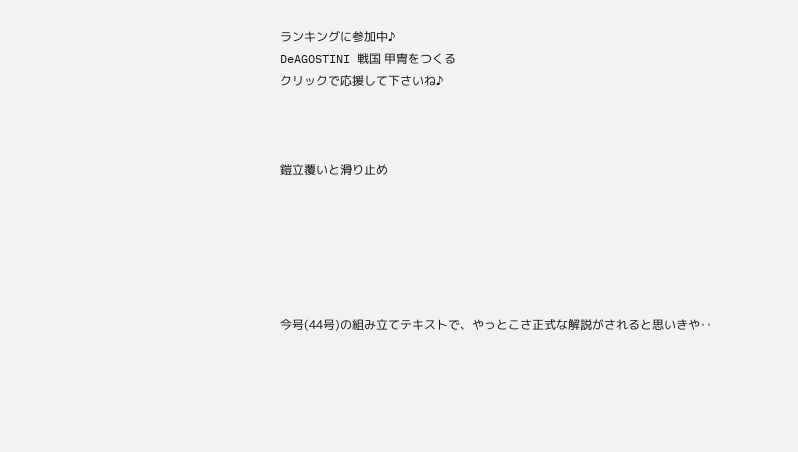ランキングに参加中♪
DeAGOSTINI 戦国 甲冑をつくる
クリックで応援して下さいね♪



鎧立覆いと滑り止め






今号(44号)の組み立てテキストで、やっとこさ正式な解説がされると思いきや‥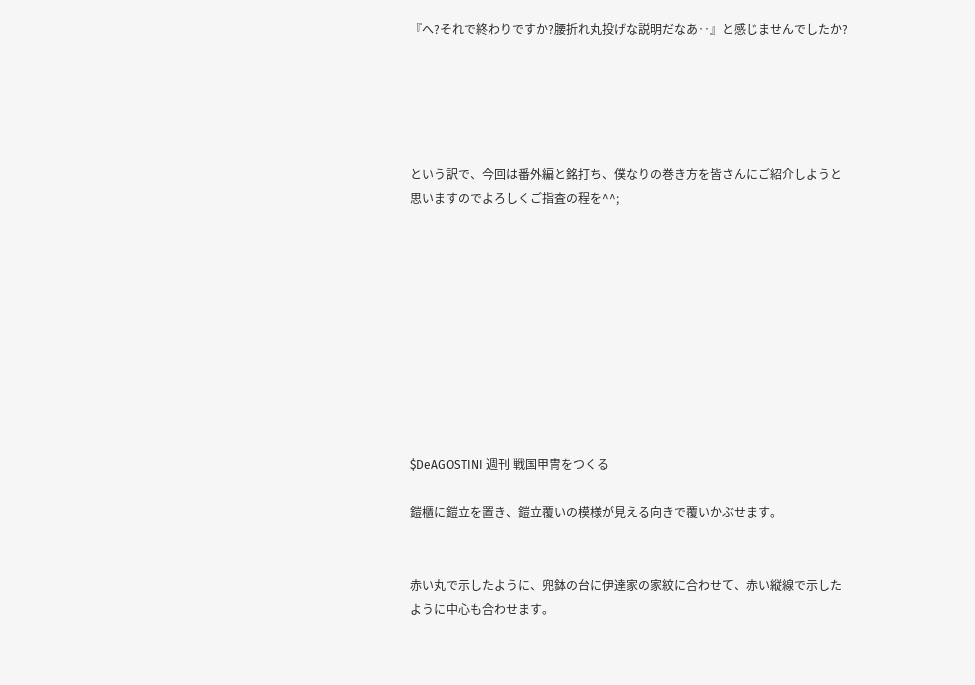『へ?それで終わりですか?腰折れ丸投げな説明だなあ‥』と感じませんでしたか?





という訳で、今回は番外編と銘打ち、僕なりの巻き方を皆さんにご紹介しようと思いますのでよろしくご指査の程を^^;










$DeAGOSTINI 週刊 戦国甲冑をつくる

鎧櫃に鎧立を置き、鎧立覆いの模様が見える向きで覆いかぶせます。


赤い丸で示したように、兜鉢の台に伊達家の家紋に合わせて、赤い縦線で示したように中心も合わせます。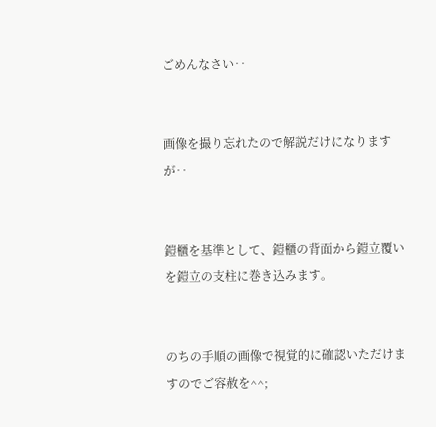ごめんなさい‥


画像を撮り忘れたので解説だけになりますが‥


鎧櫃を基準として、鎧櫃の背面から鎧立覆いを鎧立の支柱に巻き込みます。


のちの手順の画像で視覚的に確認いただけますのでご容赦を^^;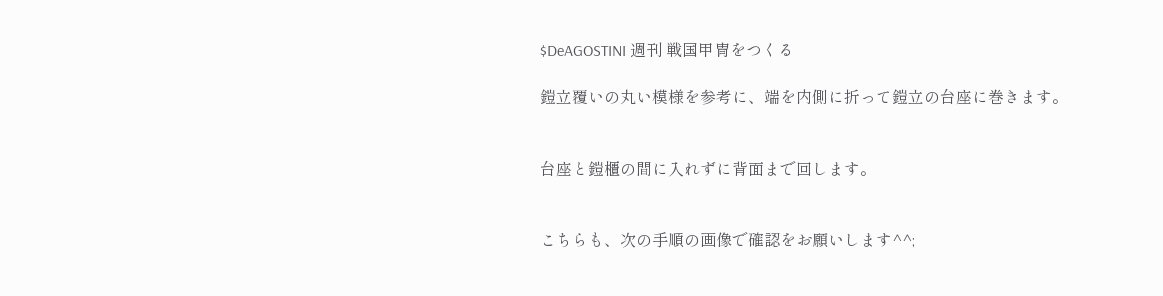$DeAGOSTINI 週刊 戦国甲冑をつくる

鎧立覆いの丸い模様を参考に、端を内側に折って鎧立の台座に巻きます。


台座と鎧櫃の間に入れずに背面まで回します。


こちらも、次の手順の画像で確認をお願いします^^;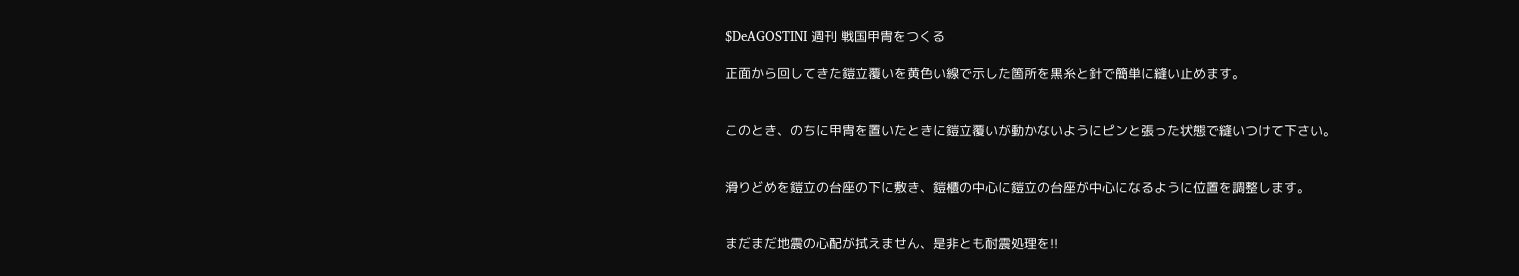$DeAGOSTINI 週刊 戦国甲冑をつくる

正面から回してきた鎧立覆いを黄色い線で示した箇所を黒糸と針で簡単に縫い止めます。


このとき、のちに甲冑を置いたときに鎧立覆いが動かないようにピンと張った状態で縫いつけて下さい。


滑りどめを鎧立の台座の下に敷き、鎧櫃の中心に鎧立の台座が中心になるように位置を調整します。


まだまだ地震の心配が拭えません、是非とも耐震処理を!!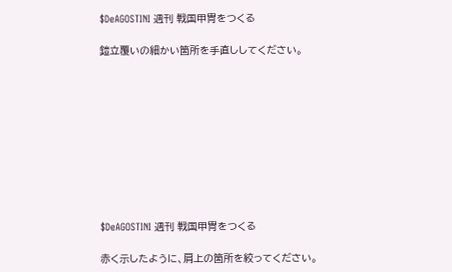$DeAGOSTINI 週刊 戦国甲冑をつくる

鎧立覆いの細かい箇所を手直ししてください。










$DeAGOSTINI 週刊 戦国甲冑をつくる

赤く示したように、肩上の箇所を絞ってください。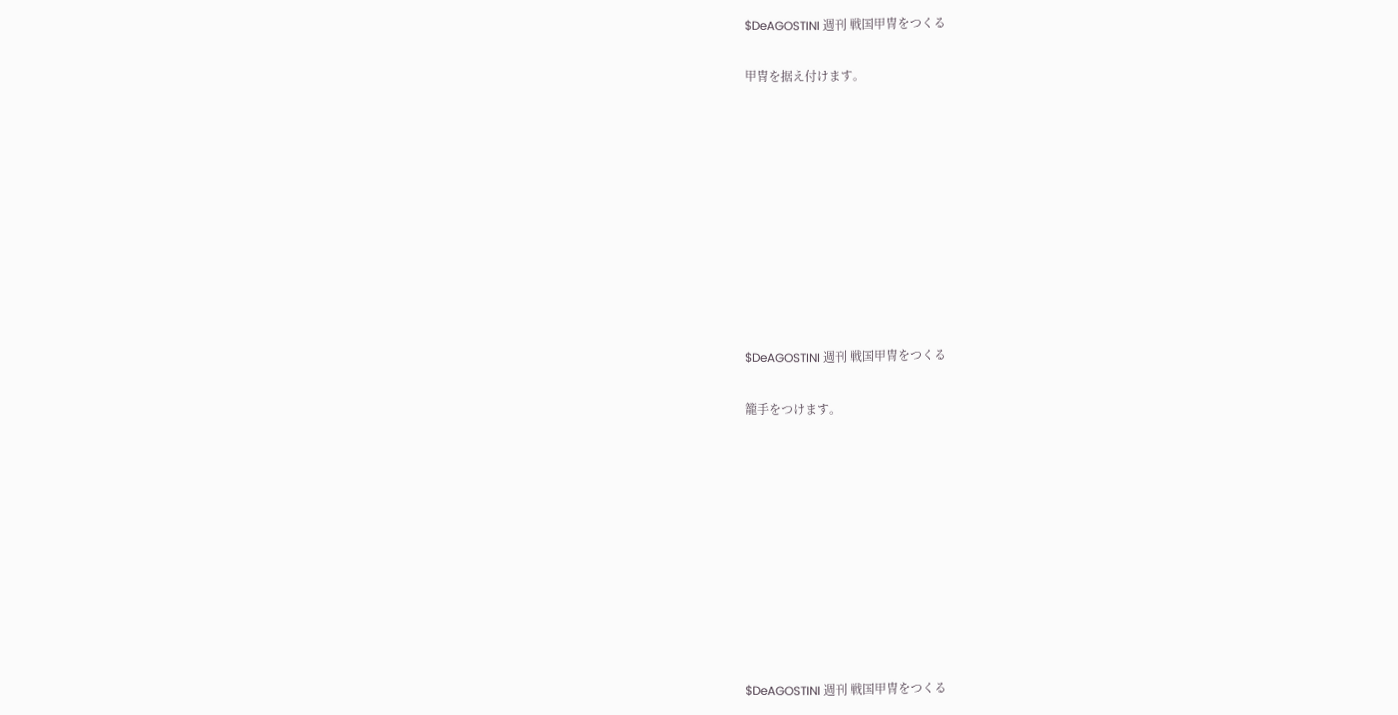$DeAGOSTINI 週刊 戦国甲冑をつくる

甲冑を据え付けます。










$DeAGOSTINI 週刊 戦国甲冑をつくる

籠手をつけます。










$DeAGOSTINI 週刊 戦国甲冑をつくる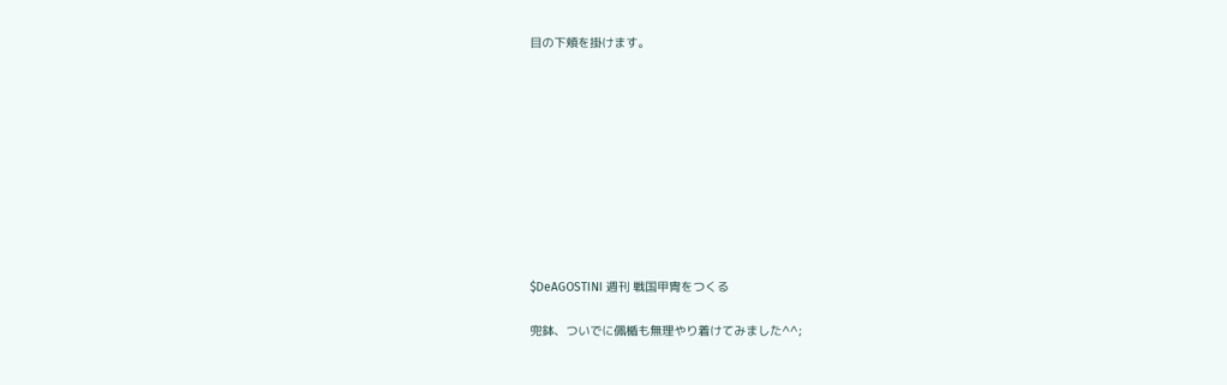目の下頬を掛けます。










$DeAGOSTINI 週刊 戦国甲冑をつくる

兜鉢、ついでに佩楯も無理やり着けてみました^^;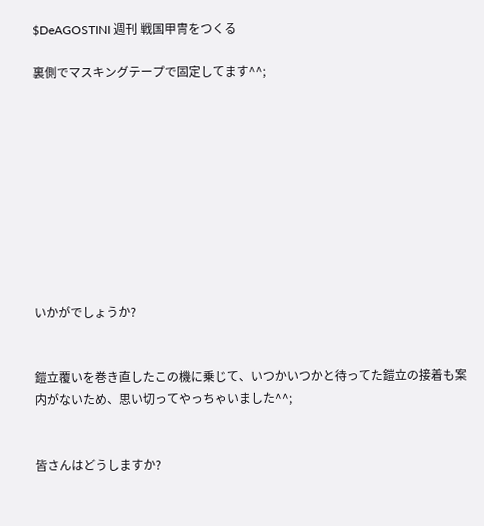$DeAGOSTINI 週刊 戦国甲冑をつくる

裏側でマスキングテープで固定してます^^;










いかがでしょうか?


鎧立覆いを巻き直したこの機に乗じて、いつかいつかと待ってた鎧立の接着も案内がないため、思い切ってやっちゃいました^^;


皆さんはどうしますか?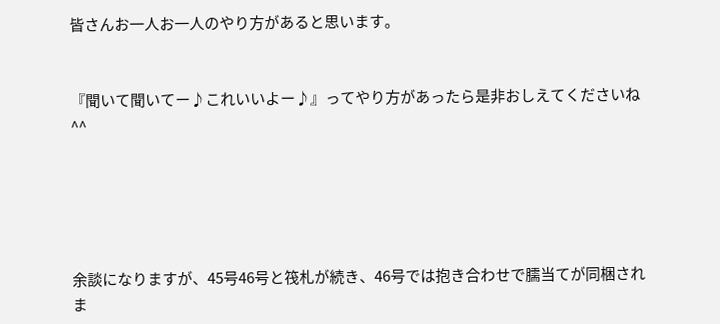皆さんお一人お一人のやり方があると思います。


『聞いて聞いてー♪これいいよー♪』ってやり方があったら是非おしえてくださいね^^





余談になりますが、45号46号と筏札が続き、46号では抱き合わせで臑当てが同梱されま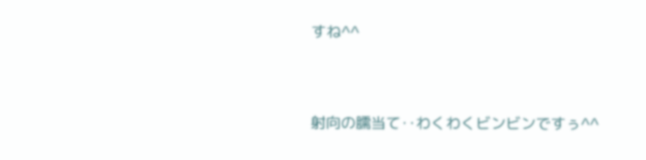すね^^


射向の臑当て‥わくわくビンビンですぅ^^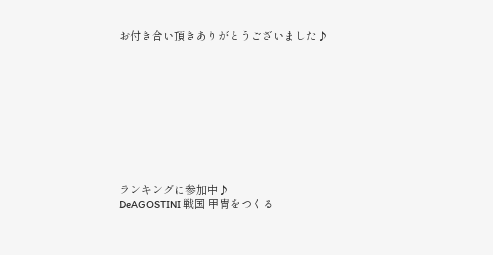お付き合い頂きありがとうございました♪










ランキングに参加中♪
DeAGOSTINI 戦国 甲冑をつくる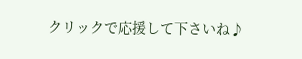クリックで応援して下さいね♪